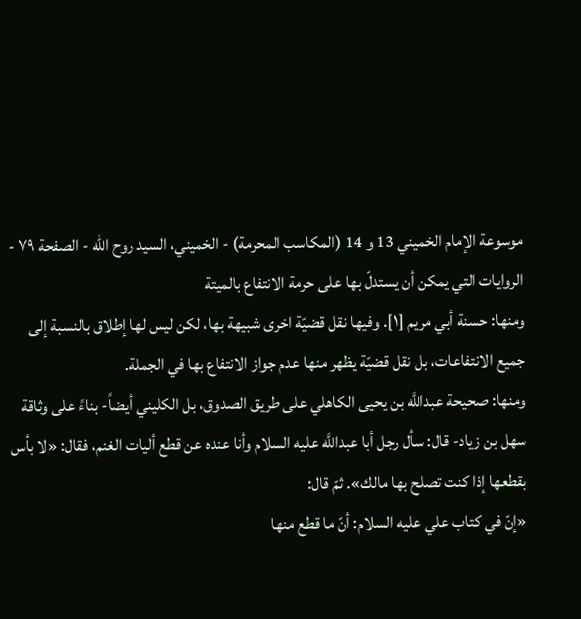موسوعة الإمام الخميني 13 و 14 (المكاسب المحرمة) - الخميني، السيد روح الله - الصفحة ٧٩ - الروايات التي يمكن أن يستدلّ بها على حرمة الانتفاع بالميتة
ومنها: حسنة أبي مريم [١]. وفيها نقل قضيّة اخرى شبيهة بها، لكن ليس لها إطلاق بالنسبة إلى جميع الانتفاعات، بل نقل قضيّة يظهر منها عدم جواز الانتفاع بها في الجملة.
ومنها: صحيحة عبداللَّه بن يحيى الكاهلي على طريق الصدوق، بل الكليني أيضاً- بناءً على وثاقة سهل بن زياد- قال: سأل رجل أبا عبداللَّه عليه السلام وأنا عنده عن قطع أليات الغنم، فقال: «لا بأس بقطعها إذا كنت تصلح بها مالك». ثمّ قال:
«إنّ في كتاب علي عليه السلام: أنّ ما قطع منها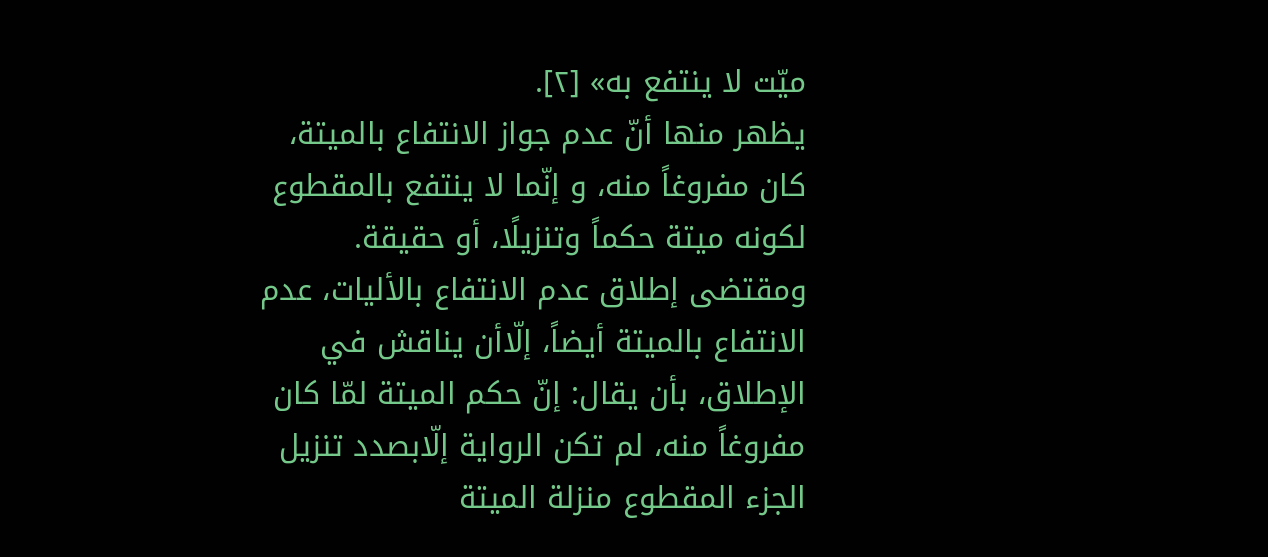ميّت لا ينتفع به» [٢].
يظهر منها أنّ عدم جواز الانتفاع بالميتة، كان مفروغاً منه، و إنّما لا ينتفع بالمقطوع لكونه ميتة حكماً وتنزيلًا، أو حقيقة.
ومقتضى إطلاق عدم الانتفاع بالأليات، عدم الانتفاع بالميتة أيضاً، إلّاأن يناقش في الإطلاق، بأن يقال: إنّ حكم الميتة لمّا كان مفروغاً منه، لم تكن الرواية إلّابصدد تنزيل الجزء المقطوع منزلة الميتة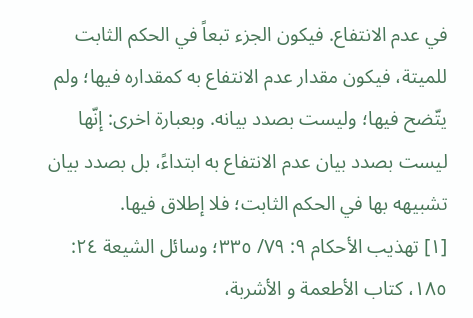في عدم الانتفاع. فيكون الجزء تبعاً في الحكم الثابت للميتة، فيكون مقدار عدم الانتفاع به كمقداره فيها؛ ولم يتّضح فيها؛ وليست بصدد بيانه. وبعبارة اخرى: إنّها ليست بصدد بيان عدم الانتفاع به ابتداءً، بل بصدد بيان تشبيهه بها في الحكم الثابت؛ فلا إطلاق فيها.
[١] تهذيب الأحكام ٩: ٧٩/ ٣٣٥؛ وسائل الشيعة ٢٤: ١٨٥، كتاب الأطعمة و الأشربة،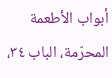أبواب الأطعمة المحرّمة، الباب ٣٤،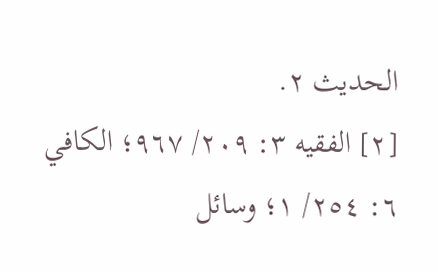الحديث ٢.
[٢] الفقيه ٣: ٢٠٩/ ٩٦٧؛ الكافي ٦: ٢٥٤/ ١؛ وسائل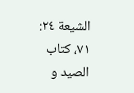الشيعة ٢٤: ٧١، كتاب الصيد و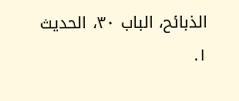الذبائح، الباب ٣٠، الحديث ١.